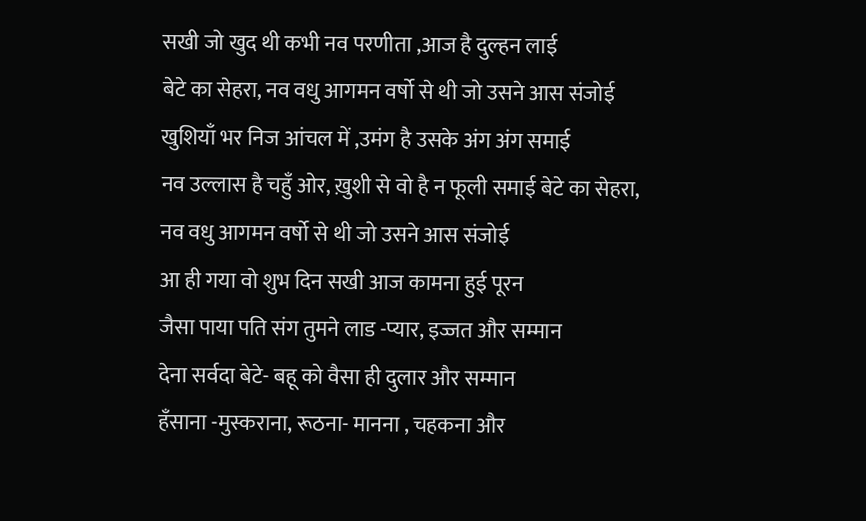सखी जो खुद थी कभी नव परणीता ,आज है दुल्हन लाई
बेटे का सेहरा, नव वधु आगमन वर्षो से थी जो उसने आस संजोई
खुशियाँ भर निज आंचल में ,उमंग है उसके अंग अंग समाई
नव उल्लास है चहुँ ओर, ख़ुशी से वो है न फूली समाई बेटे का सेहरा, नव वधु आगमन वर्षो से थी जो उसने आस संजोई
आ ही गया वो शुभ दिन सखी आज कामना हुई पूरन
जैसा पाया पति संग तुमने लाड -प्यार, इज्जत और सम्मान
देना सर्वदा बेटे- बहू को वैसा ही दुलार और सम्मान
हँसाना -मुस्कराना, रूठना- मानना , चहकना और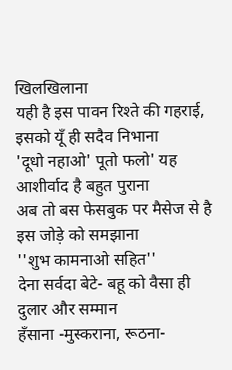खिलखिलाना
यही है इस पावन रिश्ते की गहराई, इसको यूँ ही सदैव निभाना
'दूधो नहाओ' पूतो फलो' यह आशीर्वाद है बहुत पुराना
अब तो बस फेसबुक पर मैसेज से है इस जोड़े को समझाना
''शुभ कामनाओ सहित''
देना सर्वदा बेटे- बहू को वैसा ही दुलार और सम्मान
हँसाना -मुस्कराना, रूठना-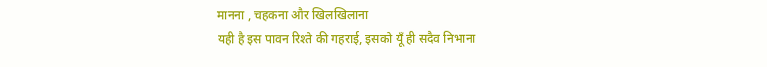मानना , चहकना और खिलखिलाना
यही है इस पावन रिश्ते की गहराई, इसको यूँ ही सदैव निभाना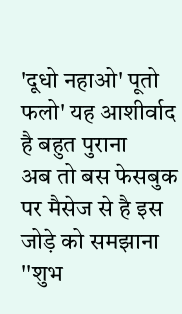'दूधो नहाओ' पूतो फलो' यह आशीर्वाद है बहुत पुराना
अब तो बस फेसबुक पर मैसेज से है इस जोड़े को समझाना
''शुभ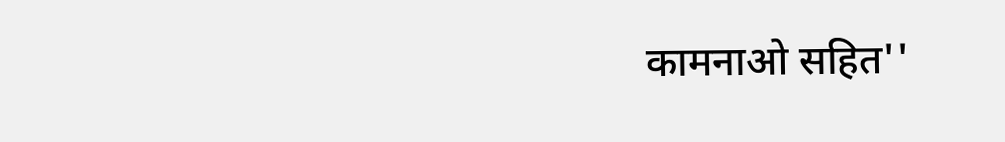कामनाओ सहित''